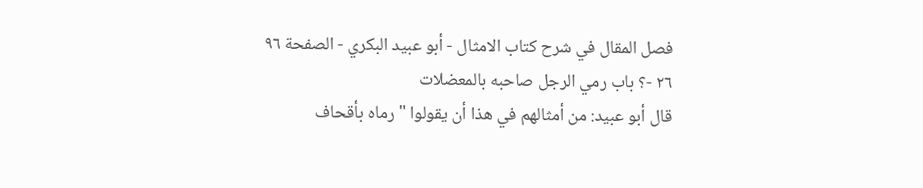فصل المقال في شرح كتاب الامثال - أبو عبيد البكري - الصفحة ٩٦
٢٦ -؟ باب رمي الرجل صاحبه بالمعضلات
قال أبو عبيد: من أمثالهم في هذا أن يقولوا " رماه بأقحاف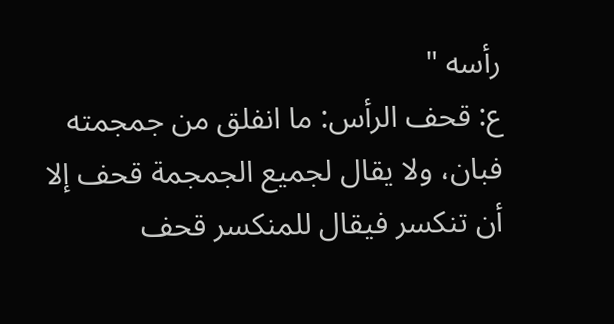رأسه "
ع: قحف الرأس: ما انفلق من جمجمته فبان، ولا يقال لجميع الجمجمة قحف إلا أن تنكسر فيقال للمنكسر قحف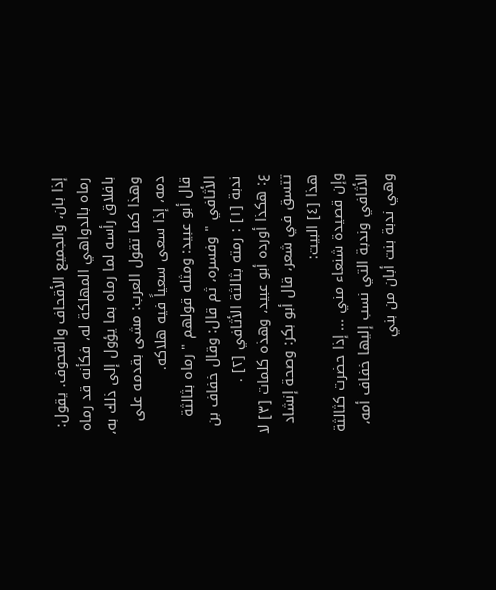إذا بان، والجميع الأقحاف والقحوف. يقول: رماه بالدواهي المهلكة له، فكأنه قد رماه بافلاق رأسه لما رماه بما يؤول إلى ذلك به، وهذا كما تقول العرب: مشى بقدمه على دمه، إذا سعى سعياً فيه هلاكه.
قال أبو عبيد: ومثله قولهم " رماه بثالثة الأثافي " وفسره، ثم قال: وقال خفاف بن ندبة [١] : رمته بثالثة الأثافي [٢] .
ع: هكذا أورده أبو عبيد، وهذه كلمات [٣] لا تتسق في شعر، قال أبو بكر: وصحة إنشاد هذا [٤] البيت:
وإن قصيدة شنعاء مني ... إذا حضرت كثالثة الأثافي وندبة التي نسب إليها خفاف أمه، وهي ندبة بنت أبان من بني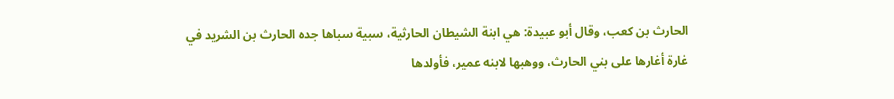الحارث بن كعب، وقال أبو عبيدة: هي ابنة الشيطان الحارثية، سبية سباها جده الحارث بن الشريد في غارة أغارها على بني الحارث، ووهبها لابنه عمير، فأولدها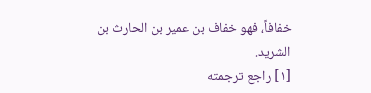خفافاً، فهو خفاف بن عمير بن الحارث بن الشريد.
[١] راجع ترجمته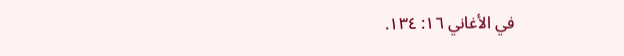في الأغاني ١٦: ١٣٤.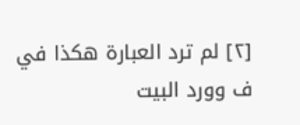[٢] لم ترد العبارة هكذا في ف وورد البيت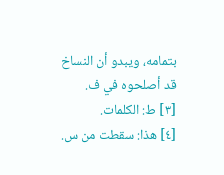بتمامه، ويبدو أن النساخ قد أصلحوه في ف.
[٣] ط: الكلمات.
[٤] هذا: سقطت من س.